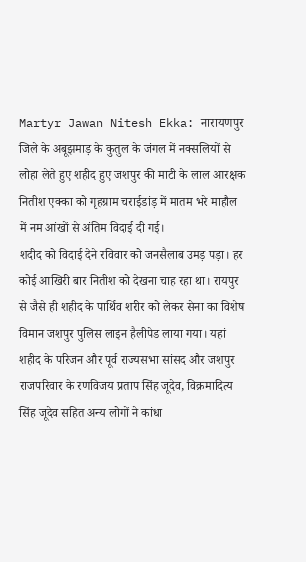Martyr Jawan Nitesh Ekka: नारायणपुर जिले के अबूझमाड़ के कुतुल के जंगल में नक्सलियों से लोहा लेते हुए शहीद हुए जशपुर की माटी के लाल आरक्षक नितीश एक्का को गृहग्राम चराईडांड़ में मातम भरे माहौल में नम आंखों से अंतिम विदाई दी गई।
शदीद को विदाई देने रविवार को जनसैलाब उमड़ पड़ा। हर कोई आखिरी बार नितीश को देखना चाह रहा था। रायपुर से जैसे ही शहीद के पार्थिव शरीर को लेकर सेना का विशेष विमान जशपुर पुलिस लाइन हैलीपेड लाया गया। यहां शहीद के परिजन और पूर्व राज्यसभा सांसद और जशपुर राजपरिवार के रणविजय प्रताप सिंह जूदेव, विक्रमादित्य सिंह जूदेव सहित अन्य लोगों ने कांधा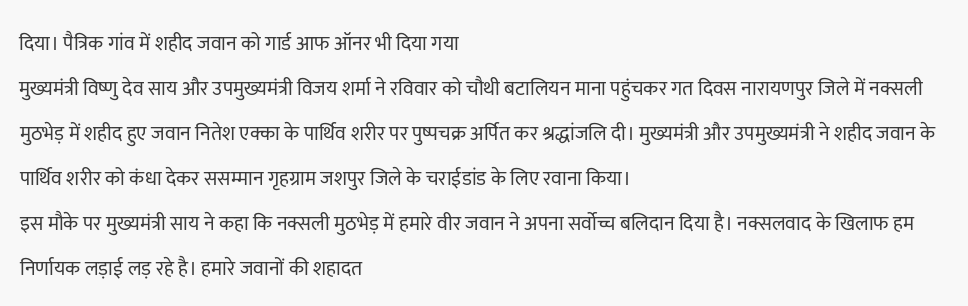दिया। पैत्रिक गांव में शहीद जवान को गार्ड आफ ऑनर भी दिया गया
मुख्यमंत्री विष्णु देव साय और उपमुख्यमंत्री विजय शर्मा ने रविवार को चौथी बटालियन माना पहुंचकर गत दिवस नारायणपुर जिले में नक्सली मुठभेड़ में शहीद हुए जवान नितेश एक्का के पार्थिव शरीर पर पुष्पचक्र अर्पित कर श्रद्धांजलि दी। मुख्यमंत्री और उपमुख्यमंत्री ने शहीद जवान के पार्थिव शरीर को कंधा देकर ससम्मान गृहग्राम जशपुर जिले के चराईडांड के लिए रवाना किया।
इस मौके पर मुख्यमंत्री साय ने कहा कि नक्सली मुठभेड़ में हमारे वीर जवान ने अपना सर्वोच्च बलिदान दिया है। नक्सलवाद के खिलाफ हम निर्णायक लड़ाई लड़ रहे है। हमारे जवानों की शहादत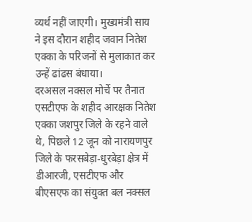व्यर्थ नहीं जाएगी। मुख्यमंत्री साय ने इस दौरान शहीद जवान नितेश एक्का के परिजनों से मुलाकात कर उन्हें ढांढस बंधाया।
दरअसल नक्सल मोर्चे पर तैनात एसटीएफ के शहीद आरक्षक नितेश एक्का जशपुर जिले के रहने वाले थे, पिछले 12 जून को नारायणपुर जिले के फरसबेड़ा-धुरबेड़ा क्षेत्र में डीआरजी, एसटीएफ और बीएसएफ का संयुक्त बल नक्सल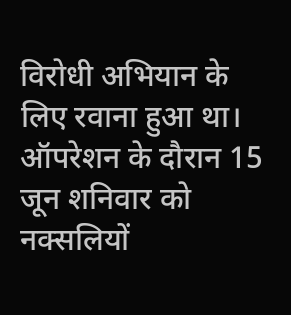विरोधी अभियान के लिए रवाना हुआ था। ऑपरेशन के दौरान 15 जून शनिवार को नक्सलियों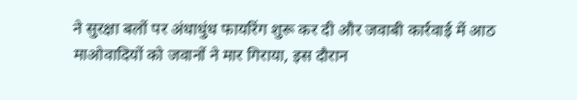ने सुरक्षा बलों पर अंधाधुंध फायरिंग शुरू कर दी और जवाबी कार्रवाई में आठ माओवादियों को जवानों ने मार गिराया, इस दौरान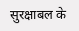सुरक्षाबल के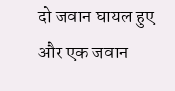दो जवान घायल हुए और एक जवान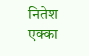नितेश एक्का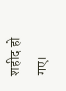शहीद हो गए।